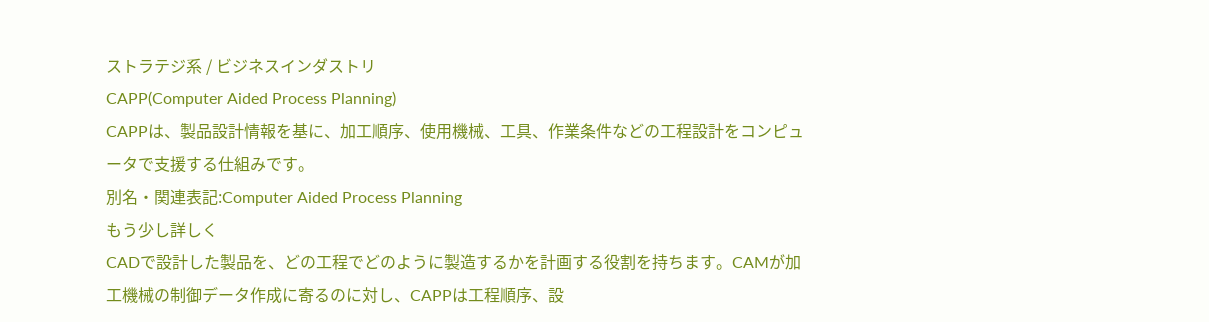ストラテジ系 / ビジネスインダストリ
CAPP(Computer Aided Process Planning)
CAPPは、製品設計情報を基に、加工順序、使用機械、工具、作業条件などの工程設計をコンピュータで支援する仕組みです。
別名・関連表記:Computer Aided Process Planning
もう少し詳しく
CADで設計した製品を、どの工程でどのように製造するかを計画する役割を持ちます。CAMが加工機械の制御データ作成に寄るのに対し、CAPPは工程順序、設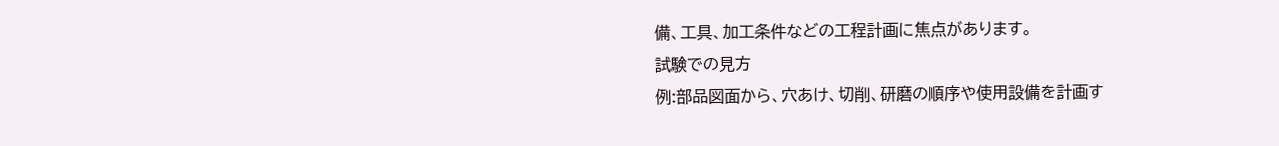備、工具、加工条件などの工程計画に焦点があります。
試験での見方
例:部品図面から、穴あけ、切削、研磨の順序や使用設備を計画す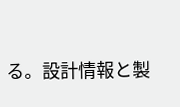る。設計情報と製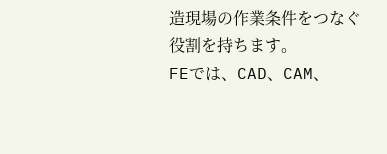造現場の作業条件をつなぐ役割を持ちます。
FEでは、CAD、CAM、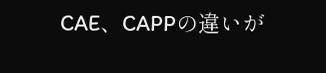CAE、CAPPの違いが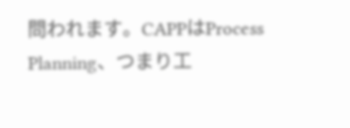問われます。CAPPはProcess Planning、つまり工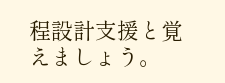程設計支援と覚えましょう。